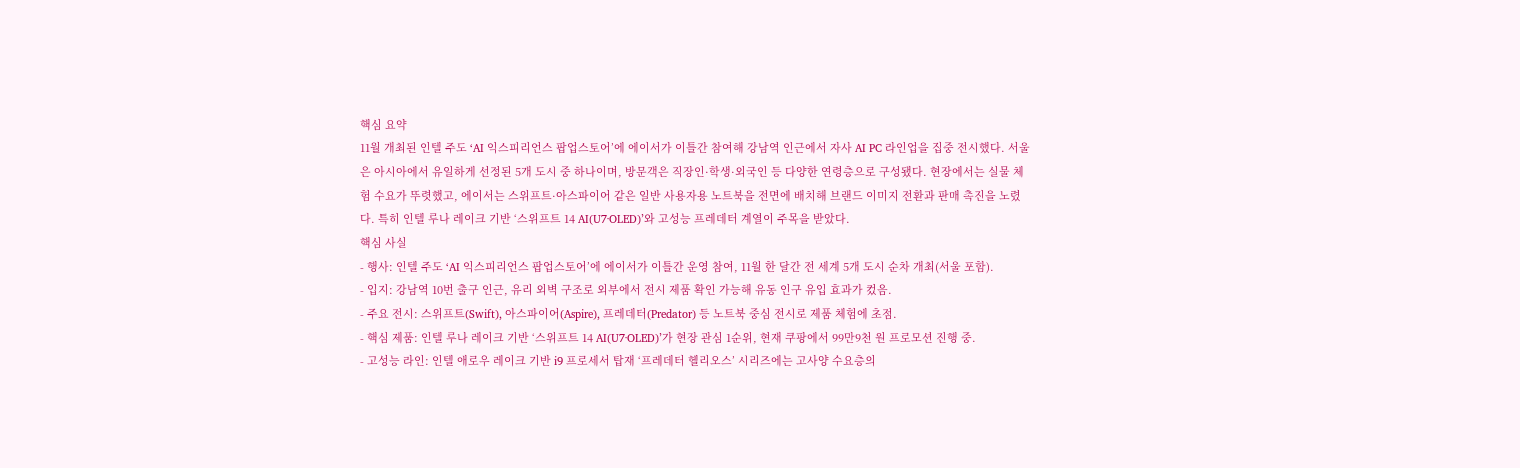핵심 요약
11월 개최된 인텔 주도 ‘AI 익스피리언스 팝업스토어’에 에이서가 이틀간 참여해 강남역 인근에서 자사 AI PC 라인업을 집중 전시했다. 서울은 아시아에서 유일하게 선정된 5개 도시 중 하나이며, 방문객은 직장인·학생·외국인 등 다양한 연령층으로 구성됐다. 현장에서는 실물 체험 수요가 뚜렷했고, 에이서는 스위프트·아스파이어 같은 일반 사용자용 노트북을 전면에 배치해 브랜드 이미지 전환과 판매 촉진을 노렸다. 특히 인텔 루나 레이크 기반 ‘스위프트 14 AI(U7·OLED)’와 고성능 프레데터 계열이 주목을 받았다.
핵심 사실
- 행사: 인텔 주도 ‘AI 익스피리언스 팝업스토어’에 에이서가 이틀간 운영 참여, 11월 한 달간 전 세계 5개 도시 순차 개최(서울 포함).
- 입지: 강남역 10번 출구 인근, 유리 외벽 구조로 외부에서 전시 제품 확인 가능해 유동 인구 유입 효과가 컸음.
- 주요 전시: 스위프트(Swift), 아스파이어(Aspire), 프레데터(Predator) 등 노트북 중심 전시로 제품 체험에 초점.
- 핵심 제품: 인텔 루나 레이크 기반 ‘스위프트 14 AI(U7·OLED)’가 현장 관심 1순위, 현재 쿠팡에서 99만9천 원 프로모션 진행 중.
- 고성능 라인: 인텔 애로우 레이크 기반 i9 프로세서 탑재 ‘프레데터 헬리오스’ 시리즈에는 고사양 수요층의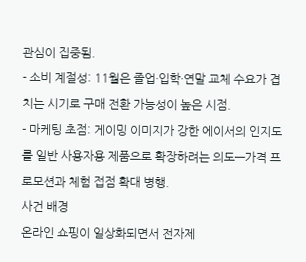관심이 집중됨.
- 소비 계절성: 11월은 졸업·입학·연말 교체 수요가 겹치는 시기로 구매 전환 가능성이 높은 시점.
- 마케팅 초점: 게이밍 이미지가 강한 에이서의 인지도를 일반 사용자용 제품으로 확장하려는 의도—가격 프로모션과 체험 접점 확대 병행.
사건 배경
온라인 쇼핑이 일상화되면서 전자제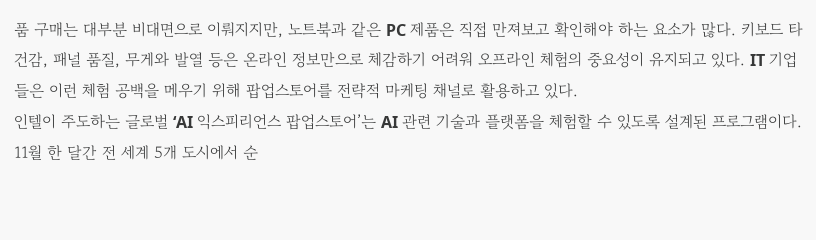품 구매는 대부분 비대면으로 이뤄지지만, 노트북과 같은 PC 제품은 직접 만져보고 확인해야 하는 요소가 많다. 키보드 타건감, 패널 품질, 무게와 발열 등은 온라인 정보만으로 체감하기 어려워 오프라인 체험의 중요성이 유지되고 있다. IT 기업들은 이런 체험 공백을 메우기 위해 팝업스토어를 전략적 마케팅 채널로 활용하고 있다.
인텔이 주도하는 글로벌 ‘AI 익스피리언스 팝업스토어’는 AI 관련 기술과 플랫폼을 체험할 수 있도록 설계된 프로그램이다. 11월 한 달간 전 세계 5개 도시에서 순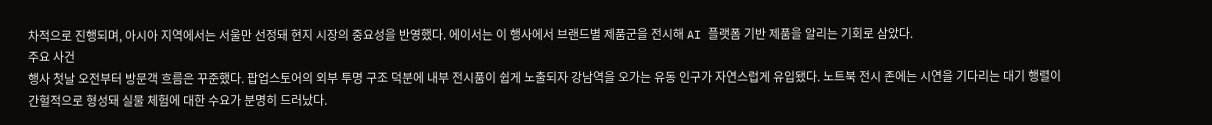차적으로 진행되며, 아시아 지역에서는 서울만 선정돼 현지 시장의 중요성을 반영했다. 에이서는 이 행사에서 브랜드별 제품군을 전시해 AI 플랫폼 기반 제품을 알리는 기회로 삼았다.
주요 사건
행사 첫날 오전부터 방문객 흐름은 꾸준했다. 팝업스토어의 외부 투명 구조 덕분에 내부 전시품이 쉽게 노출되자 강남역을 오가는 유동 인구가 자연스럽게 유입됐다. 노트북 전시 존에는 시연을 기다리는 대기 행렬이 간헐적으로 형성돼 실물 체험에 대한 수요가 분명히 드러났다.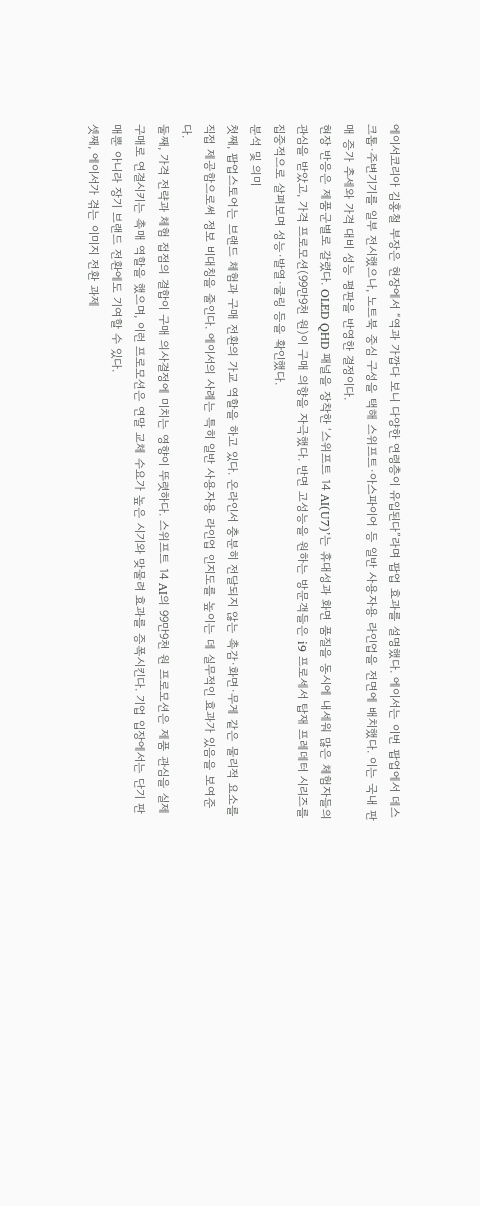에이서코리아 김홍철 부장은 현장에서 “역과 가깝다 보니 다양한 연령층이 유입된다”라며 팝업 효과를 설명했다. 에이서는 이번 팝업에서 데스크톱·주변기기를 일부 전시했으나, 노트북 중심 구성을 택해 스위프트·아스파이어 등 일반 사용자용 라인업을 전면에 배치했다. 이는 국내 판매 증가 추세와 가격 대비 성능 평판을 반영한 결정이다.
현장 반응은 제품군별로 갈렸다. OLED QHD 패널을 장착한 ‘스위프트 14 AI(U7)’는 휴대성과 화면 품질을 동시에 내세워 많은 체험자들의 관심을 받았고, 가격 프로모션(99만9천 원)이 구매 의향을 자극했다. 반면 고성능을 원하는 방문객들은 i9 프로세서 탑재 프레데터 시리즈를 집중적으로 살펴보며 성능·발열·쿨링 등을 확인했다.
분석 및 의미
첫째, 팝업스토어는 브랜드 체험과 구매 전환의 가교 역할을 하고 있다. 온라인서 충분히 전달되지 않는 촉감·화면·무게 같은 물리적 요소를 직접 제공함으로써 정보 비대칭을 줄인다. 에이서의 사례는 특히 일반 사용자용 라인업 인지도를 높이는 데 실무적인 효과가 있음을 보여준다.
둘째, 가격 전략과 체험 접점의 결합이 구매 의사결정에 미치는 영향이 뚜렷하다. 스위프트 14 AI의 99만9천 원 프로모션은 제품 관심을 실제 구매로 연결시키는 촉매 역할을 했으며, 이런 프로모션은 연말 교체 수요가 높은 시기와 맞물려 효과를 증폭시킨다. 기업 입장에서는 단기 판매뿐 아니라 장기 브랜드 전환에도 기여할 수 있다.
셋째, 에이서가 겪는 이미지 전환 과제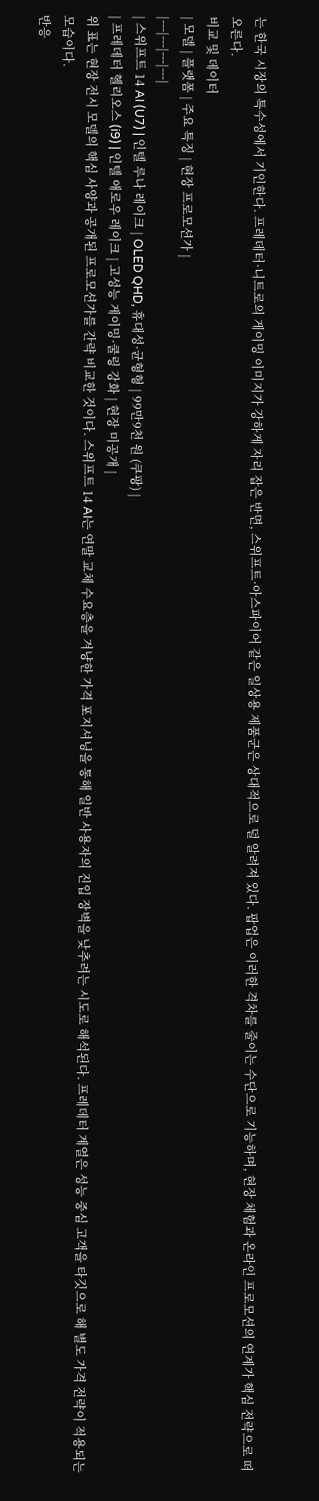는 한국 시장의 특수성에서 기인한다. 프레데터·니트로의 게이밍 이미지가 강하게 자리 잡은 반면, 스위프트·아스파이어 같은 일상용 제품군은 상대적으로 덜 알려져 있다. 팝업은 이러한 격차를 줄이는 수단으로 기능하며, 현장 체험과 온라인 프로모션의 연계가 핵심 전략으로 떠오른다.
비교 및 데이터
| 모델 | 플랫폼 | 주요 특징 | 현장 프로모션가 |
|---|---|---|---|
| 스위프트 14 AI (U7) | 인텔 루나 레이크 | OLED QHD, 휴대성·균형형 | 99만9천 원 (쿠팡) |
| 프레데터 헬리오스 (i9) | 인텔 애로우 레이크 | 고성능 게이밍·쿨링 강화 | 현장 미공개 |
위 표는 현장 전시 모델의 핵심 사양과 공개된 프로모션가를 간략 비교한 것이다. 스위프트 14 AI는 연말 교체 수요층을 겨냥한 가격 포지셔닝을 통해 일반 사용자의 진입 장벽을 낮추려는 시도로 해석된다. 프레데터 계열은 성능 중심 고객을 타깃으로 해 별도 가격 전략이 적용되는 모습이다.
반응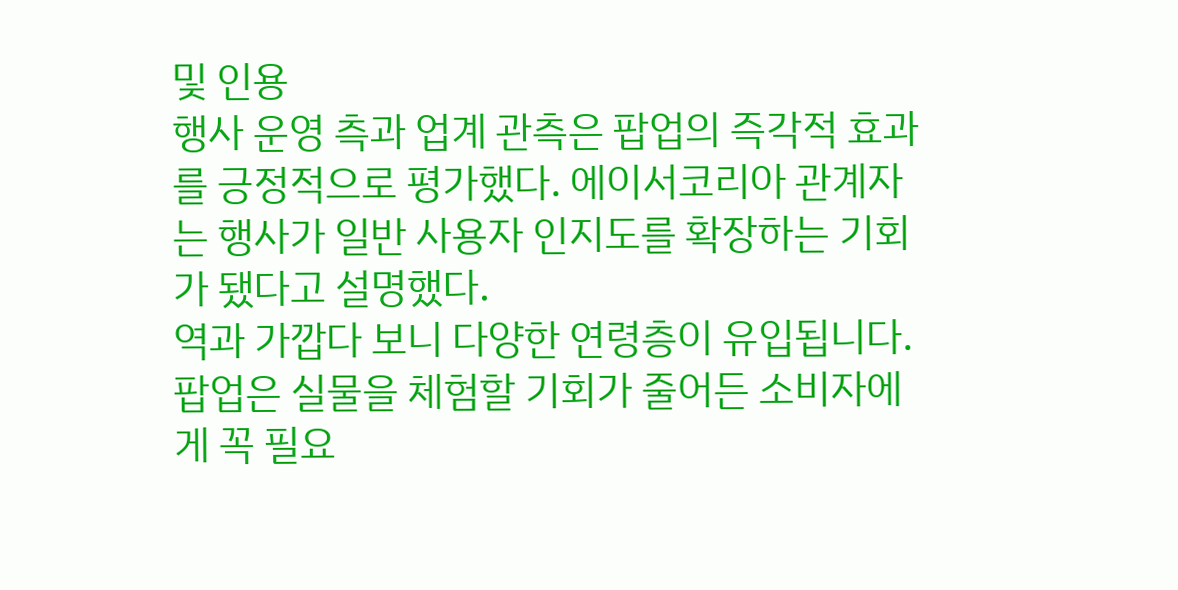및 인용
행사 운영 측과 업계 관측은 팝업의 즉각적 효과를 긍정적으로 평가했다. 에이서코리아 관계자는 행사가 일반 사용자 인지도를 확장하는 기회가 됐다고 설명했다.
역과 가깝다 보니 다양한 연령층이 유입됩니다. 팝업은 실물을 체험할 기회가 줄어든 소비자에게 꼭 필요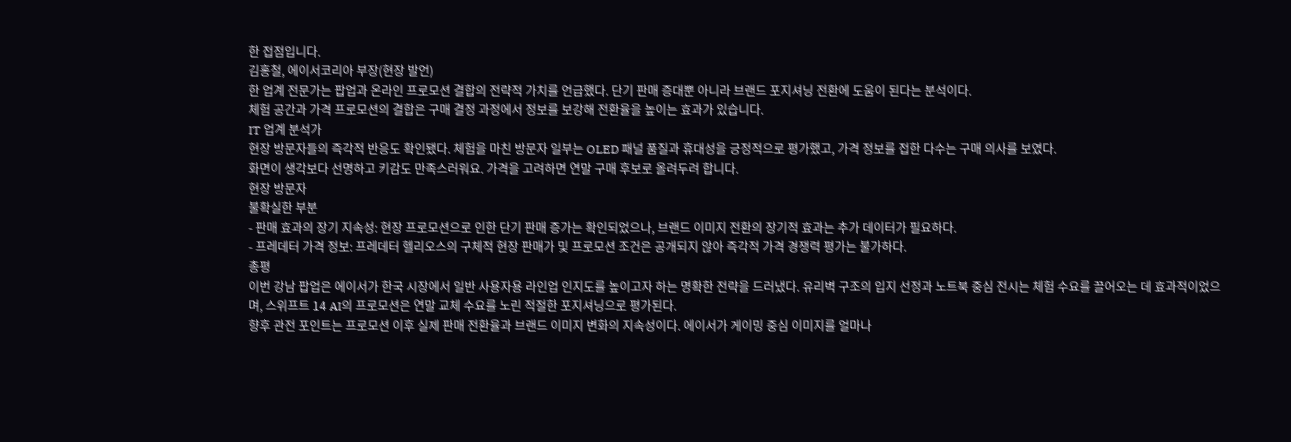한 접점입니다.
김홍철, 에이서코리아 부장(현장 발언)
한 업계 전문가는 팝업과 온라인 프로모션 결합의 전략적 가치를 언급했다. 단기 판매 증대뿐 아니라 브랜드 포지셔닝 전환에 도움이 된다는 분석이다.
체험 공간과 가격 프로모션의 결합은 구매 결정 과정에서 정보를 보강해 전환율을 높이는 효과가 있습니다.
IT 업계 분석가
현장 방문자들의 즉각적 반응도 확인됐다. 체험을 마친 방문자 일부는 OLED 패널 품질과 휴대성을 긍정적으로 평가했고, 가격 정보를 접한 다수는 구매 의사를 보였다.
화면이 생각보다 선명하고 키감도 만족스러워요. 가격을 고려하면 연말 구매 후보로 올려두려 합니다.
현장 방문자
불확실한 부분
- 판매 효과의 장기 지속성: 현장 프로모션으로 인한 단기 판매 증가는 확인되었으나, 브랜드 이미지 전환의 장기적 효과는 추가 데이터가 필요하다.
- 프레데터 가격 정보: 프레데터 헬리오스의 구체적 현장 판매가 및 프로모션 조건은 공개되지 않아 즉각적 가격 경쟁력 평가는 불가하다.
총평
이번 강남 팝업은 에이서가 한국 시장에서 일반 사용자용 라인업 인지도를 높이고자 하는 명확한 전략을 드러냈다. 유리벽 구조의 입지 선정과 노트북 중심 전시는 체험 수요를 끌어오는 데 효과적이었으며, 스위프트 14 AI의 프로모션은 연말 교체 수요를 노린 적절한 포지셔닝으로 평가된다.
향후 관전 포인트는 프로모션 이후 실제 판매 전환율과 브랜드 이미지 변화의 지속성이다. 에이서가 게이밍 중심 이미지를 얼마나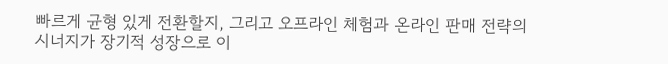빠르게 균형 있게 전환할지, 그리고 오프라인 체험과 온라인 판매 전략의 시너지가 장기적 성장으로 이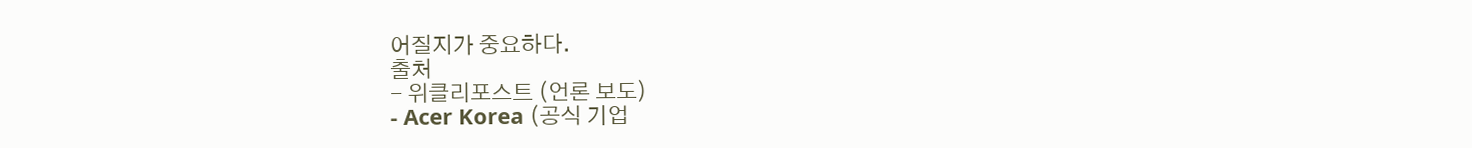어질지가 중요하다.
출처
- 위클리포스트 (언론 보도)
- Acer Korea (공식 기업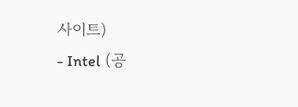사이트)
- Intel (공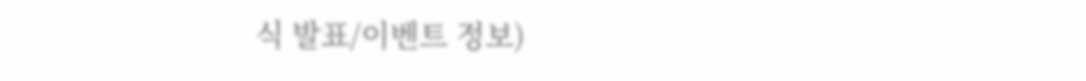식 발표/이벤트 정보)